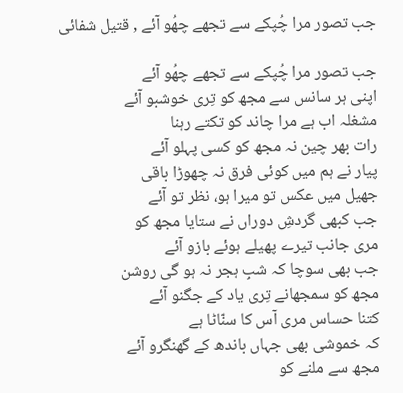جب تصور مرا چُپکے سے تجھے چھُو آئے , قتیل شفائی

جب تصور مرا چُپکے سے تجھے چھُو آئے
اپنی ہر سانس سے مجھ کو تِری خوشبو آئے
مشغلہ اب ہے مرا چاند کو تکتے رہنا
رات بھر چین نہ مجھ کو کسی پہلو آئے
پیار نے ہم میں کوئی فرق نہ چھوڑا باقی
جھیل میں عکس تو میرا ہو، نظر تو آئے
جب کبھی گردشِ دوراں نے ستایا مجھ کو
مری جانب تیرے پھیلے ہوئے بازو آئے
جب بھی سوچا کہ شبِ ہجر نہ ہو گی روشن
مجھ کو سمجھانے تِری یاد کے جگنو آئے
کتنا حساس مری آس کا سنّاٹا ہے
کہ خموشی بھی جہاں باندھ کے گھنگرو آئے
مجھ سے ملنے کو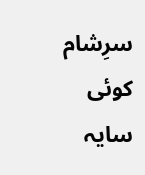سرِشام کوئی سایہ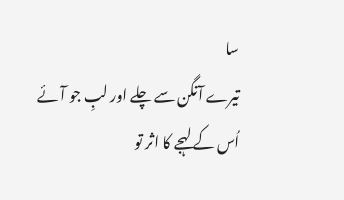سا
تیرے آنگن سے چلے اور لبِ جو آئے
اُس کے لہجے کا اثر تو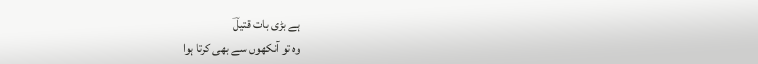ہے بڑی بات قتیلؔ
وہ تو آنکھوں سے بھی کرتا ہوا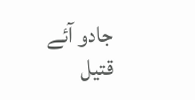جادو آئے
قتیل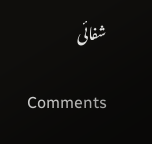شفائی

Comments